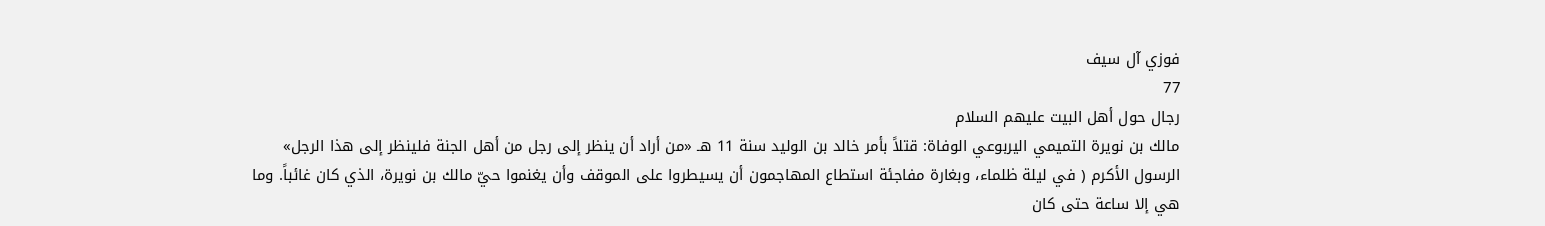فوزي آل سيف
77
رجال حول أهل البيت عليهم السلام
مالك بن نويرة التميمي اليربوعي الوفاة: قتلاً بأمر خالد بن الوليد سنة 11 هـ «من أراد أن ينظر إلى رجل من أهل الجنة فلينظر إلى هذا الرجل» الرسول الأكرم ( في ليلة ظلماء، وبغارة مفاجئة استطاع المهاجمون أن يسيطروا على الموقف وأن يغنموا حيّ مالك بن نويرة، الذي كان غائباً. وما هي إلا ساعة حتى كان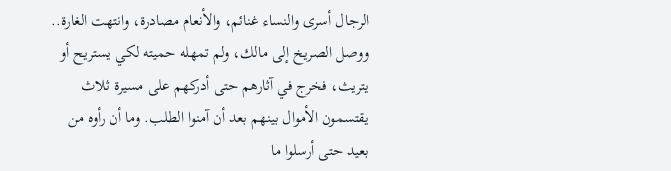الرجال أسرى والنساء غنائم، والأنعام مصادرة، وانتهت الغارة.. ووصل الصريخ إلى مالك، ولم تمهله حميته لكي يستريح أو يتريث، فخرج في آثارهم حتى أدركهم على مسيرة ثلاث يقتسمون الأموال بينهم بعد أن آمنوا الطلب. وما أن رأوه من بعيد حتى أرسلوا ما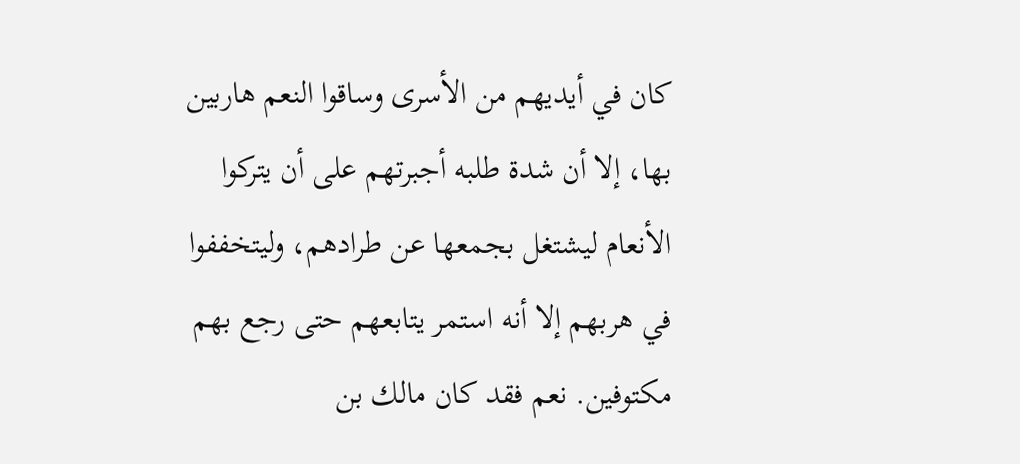كان في أيديهم من الأسرى وساقوا النعم هاربين بها، إلا أن شدة طلبه أجبرتهم على أن يتركوا الأنعام ليشتغل بجمعها عن طرادهم، وليتخففوا في هربهم إلا أنه استمر يتابعهم حتى رجع بهم مكتوفين. نعم فقد كان مالك بن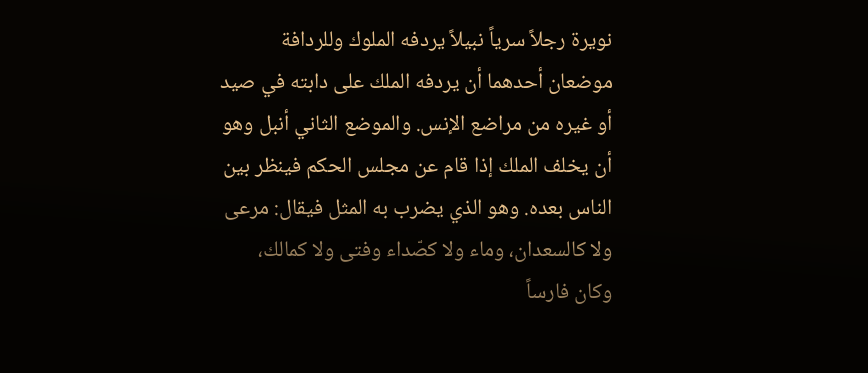نويرة رجلاً سرياً نبيلاً يردفه الملوك وللردافة موضعان أحدهما أن يردفه الملك على دابته في صيد أو غيره من مراضع الإنس. والموضع الثاني أنبل وهو أن يخلف الملك إذا قام عن مجلس الحكم فينظر بين الناس بعده. وهو الذي يضرب به المثل فيقال: مرعى ولا كالسعدان، وماء ولا كصّداء وفتى ولا كمالك، وكان فارساً